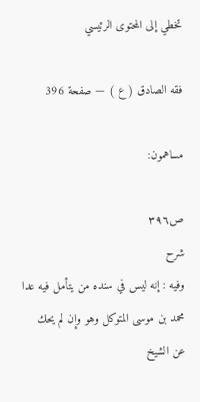تخطي إلى المحتوى الرئيسي

فقه الصادق ( ع ) — صفحة 396

مساهمون:

ص٣٩٦
شرح
وفيه : إنه ليس في سنده من يتأمل فيه عدا محمد بن موسى المتوكل وهو وإن لم يحك عن الشيخ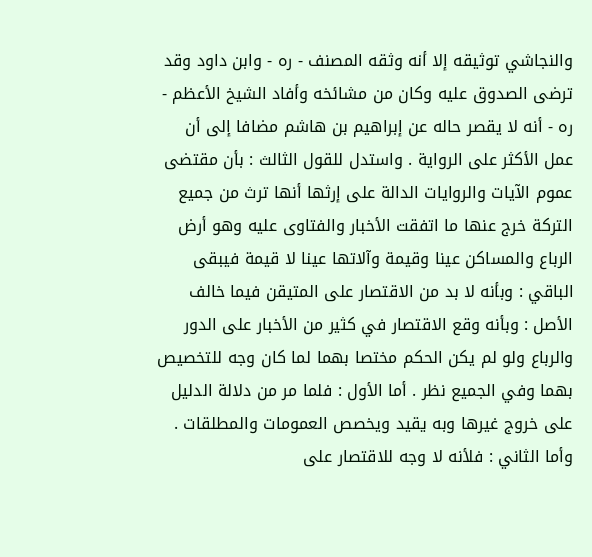والنجاشي توثيقه إلا أنه وثقه المصنف - ره - وابن داود وقد ترضى الصدوق عليه وكان من مشائخه وأفاد الشيخ الأعظم - ره - أنه لا يقصر حاله عن إبراهيم بن هاشم مضافا إلى أن عمل الأكثر على الرواية . واستدل للقول الثالث : بأن مقتضى عموم الآيات والروايات الدالة على إرثها أنها ترث من جميع التركة خرج عنها ما اتفقت الأخبار والفتاوى عليه وهو أرض الرباع والمساكن عينا وقيمة وآلاتها عينا لا قيمة فيبقى الباقي : وبأنه لا بد من الاقتصار على المتيقن فيما خالف الأصل : وبأنه وقع الاقتصار في كثير من الأخبار على الدور والرباع ولو لم يكن الحكم مختصا بهما لما كان وجه للتخصيص بهما وفي الجميع نظر . أما الأول : فلما مر من دلالة الدليل على خروج غيرها وبه يقيد ويخصص العمومات والمطلقات . وأما الثاني : فلأنه لا وجه للاقتصار على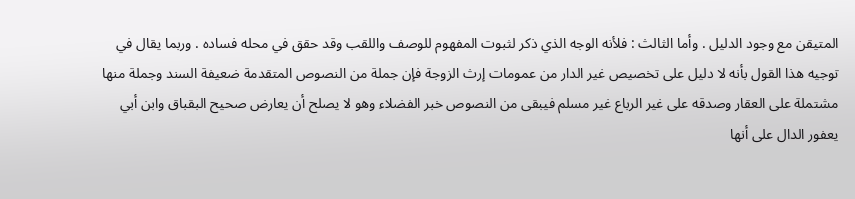المتيقن مع وجود الدليل . وأما الثالث : فلأنه الوجه الذي ذكر لثبوت المفهوم للوصف واللقب وقد حقق في محله فساده . وربما يقال في توجيه هذا القول بأنه لا دليل على تخصيص غير الدار من عمومات إرث الزوجة فإن جملة من النصوص المتقدمة ضعيفة السند وجملة منها مشتملة على العقار وصدقه على غير الرباع غير مسلم فيبقى من النصوص خبر الفضلاء وهو لا يصلح أن يعارض صحيح البقباق وابن أبي يعفور الدال على أنها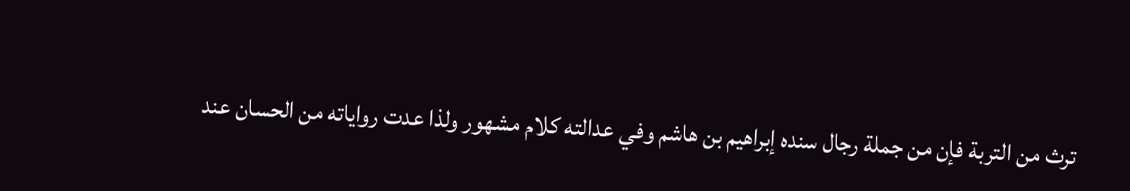ترث من التربة فإن من جملة رجال سنده إبراهيم بن هاشم وفي عدالته كلام مشهور ولذا عدت رواياته من الحسان عند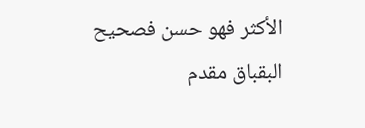الأكثر فهو حسن فصحيح البقباق مقدم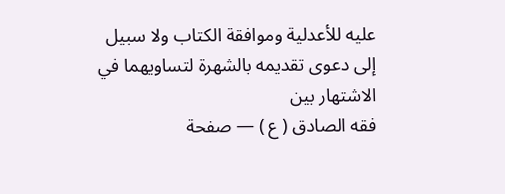عليه للأعدلية وموافقة الكتاب ولا سبيل إلى دعوى تقديمه بالشهرة لتساويهما في الاشتهار بين
فقه الصادق ( ع ) — صفحة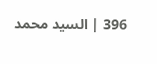396 | السيد محمد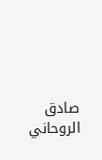صادق الروحاني